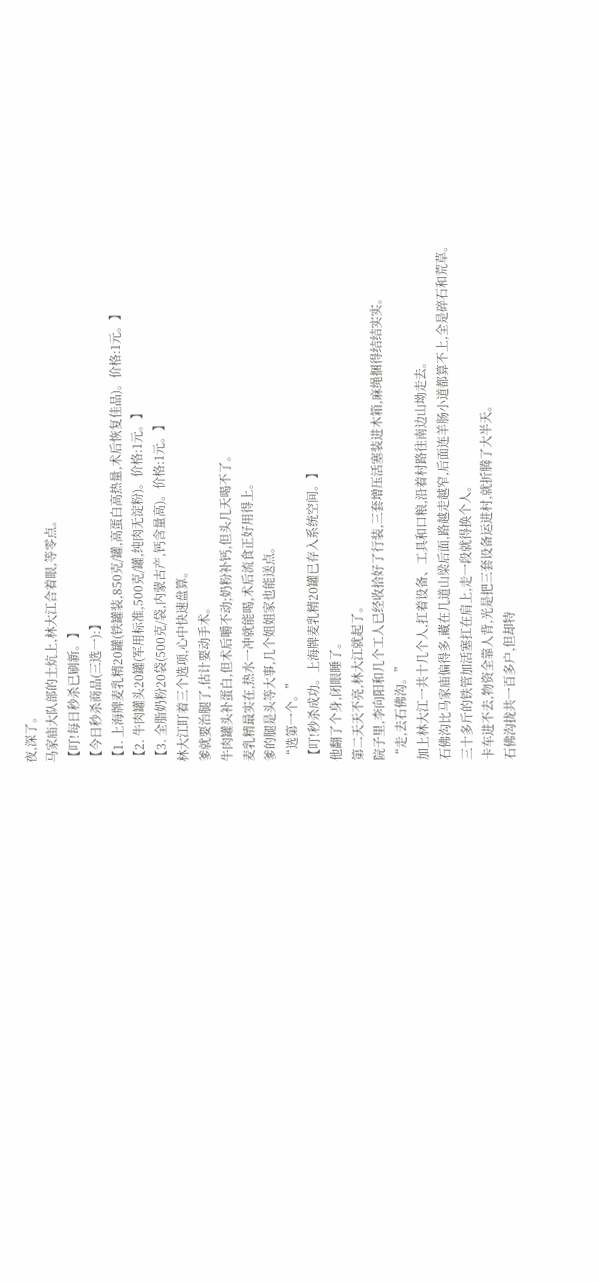夜,深了。
马家庙大队部的土炕上,林大江合着眼,等零点。
【叮!每日秒杀已刷新。】
【今日秒杀商品(三选一):】
【1. 上海牌麦乳精20罐(铁罐装,850克/罐,高蛋白高热量,术后恢复佳品)。价格:1元。】
【2. 牛肉罐头20罐(军用标准,500克/罐,纯肉无淀粉)。价格:1元。】
【3. 全脂奶粉20袋(500克/袋,内蒙古产,钙含量高)。价格:1元。】
林大江盯着三个选项,心中快速盘算。
爹就要治腿了,估计要动手术。
牛肉罐头补蛋白,但术后嚼不动;奶粉补钙,但头几天喝不了。
麦乳精最实在,热水一冲就能喝,术后流食正好用得上。
爹的腿是头等大事,几个姐姐家也能送点。
“选第一个。”
【叮!秒杀成功。上海牌麦乳精20罐已存入系统空间。】
他翻了个身,闭眼睡了。
第二天天不亮,林大江就起了。
院子里,李向阳和几个工人已经收拾好了行装,三套增压活塞装进木箱,麻绳捆得结结实实。
“走,去石佛沟。”
加上林大江一共十几个人,扛着设备、工具和口粮,沿着村路往南边山坳走去。
石佛沟比马家庙偏得多,藏在几道山梁后面,路越走越窄,后面连羊肠小道都算不上,全是碎石和荒草。
三十多斤的铁管加活塞扛在肩上,走一段就得换个人。
卡车进不去,物资全靠人背,光是把三套设备运进村,就折腾了大半天。
石佛沟拢共一百多户,但却特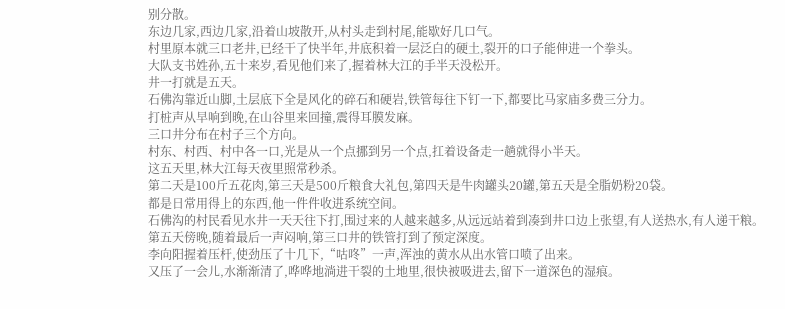别分散。
东边几家,西边几家,沿着山坡散开,从村头走到村尾,能歇好几口气。
村里原本就三口老井,已经干了快半年,井底积着一层泛白的硬土,裂开的口子能伸进一个拳头。
大队支书姓孙,五十来岁,看见他们来了,握着林大江的手半天没松开。
井一打就是五天。
石佛沟靠近山脚,土层底下全是风化的碎石和硬岩,铁管每往下钉一下,都要比马家庙多费三分力。
打桩声从早响到晚,在山谷里来回撞,震得耳膜发麻。
三口井分布在村子三个方向。
村东、村西、村中各一口,光是从一个点挪到另一个点,扛着设备走一趟就得小半天。
这五天里,林大江每天夜里照常秒杀。
第二天是100斤五花肉,第三天是500斤粮食大礼包,第四天是牛肉罐头20罐,第五天是全脂奶粉20袋。
都是日常用得上的东西,他一件件收进系统空间。
石佛沟的村民看见水井一天天往下打,围过来的人越来越多,从远远站着到凑到井口边上张望,有人送热水,有人递干粮。
第五天傍晚,随着最后一声闷响,第三口井的铁管打到了预定深度。
李向阳握着压杆,使劲压了十几下,“咕咚”一声,浑浊的黄水从出水管口喷了出来。
又压了一会儿,水渐渐清了,哗哗地淌进干裂的土地里,很快被吸进去,留下一道深色的湿痕。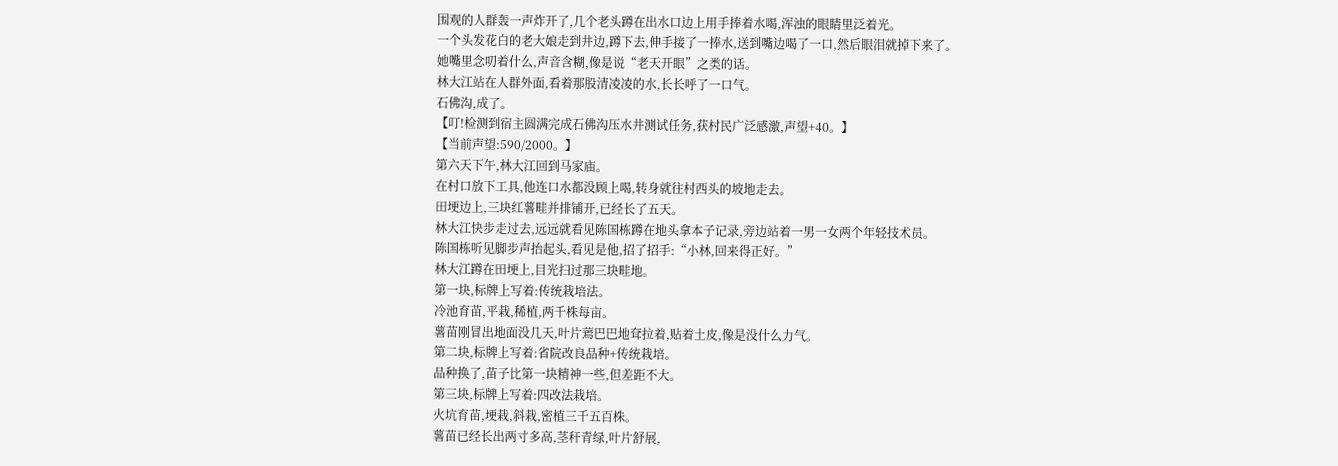围观的人群轰一声炸开了,几个老头蹲在出水口边上用手捧着水喝,浑浊的眼睛里泛着光。
一个头发花白的老大娘走到井边,蹲下去,伸手接了一捧水,送到嘴边喝了一口,然后眼泪就掉下来了。
她嘴里念叨着什么,声音含糊,像是说“老天开眼”之类的话。
林大江站在人群外面,看着那股清凌凌的水,长长呼了一口气。
石佛沟,成了。
【叮!检测到宿主圆满完成石佛沟压水井测试任务,获村民广泛感激,声望+40。】
【当前声望:590/2000。】
第六天下午,林大江回到马家庙。
在村口放下工具,他连口水都没顾上喝,转身就往村西头的坡地走去。
田埂边上,三块红薯畦并排铺开,已经长了五天。
林大江快步走过去,远远就看见陈国栋蹲在地头拿本子记录,旁边站着一男一女两个年轻技术员。
陈国栋听见脚步声抬起头,看见是他,招了招手:“小林,回来得正好。”
林大江蹲在田埂上,目光扫过那三块畦地。
第一块,标牌上写着:传统栽培法。
冷池育苗,平栽,稀植,两千株每亩。
薯苗刚冒出地面没几天,叶片蔫巴巴地耷拉着,贴着土皮,像是没什么力气。
第二块,标牌上写着:省院改良品种+传统栽培。
品种换了,苗子比第一块精神一些,但差距不大。
第三块,标牌上写着:四改法栽培。
火坑育苗,埂栽,斜栽,密植三千五百株。
薯苗已经长出两寸多高,茎秆青绿,叶片舒展,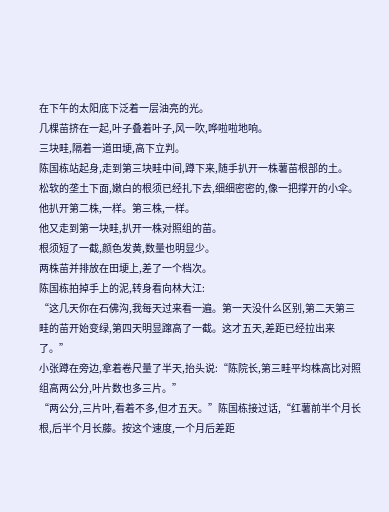在下午的太阳底下泛着一层油亮的光。
几棵苗挤在一起,叶子叠着叶子,风一吹,哗啦啦地响。
三块畦,隔着一道田埂,高下立判。
陈国栋站起身,走到第三块畦中间,蹲下来,随手扒开一株薯苗根部的土。
松软的垄土下面,嫩白的根须已经扎下去,细细密密的,像一把撑开的小伞。
他扒开第二株,一样。第三株,一样。
他又走到第一块畦,扒开一株对照组的苗。
根须短了一截,颜色发黄,数量也明显少。
两株苗并排放在田埂上,差了一个档次。
陈国栋拍掉手上的泥,转身看向林大江:
“这几天你在石佛沟,我每天过来看一遍。第一天没什么区别,第二天第三畦的苗开始变绿,第四天明显蹿高了一截。这才五天,差距已经拉出来了。”
小张蹲在旁边,拿着卷尺量了半天,抬头说:“陈院长,第三畦平均株高比对照组高两公分,叶片数也多三片。”
“两公分,三片叶,看着不多,但才五天。”陈国栋接过话,“红薯前半个月长根,后半个月长藤。按这个速度,一个月后差距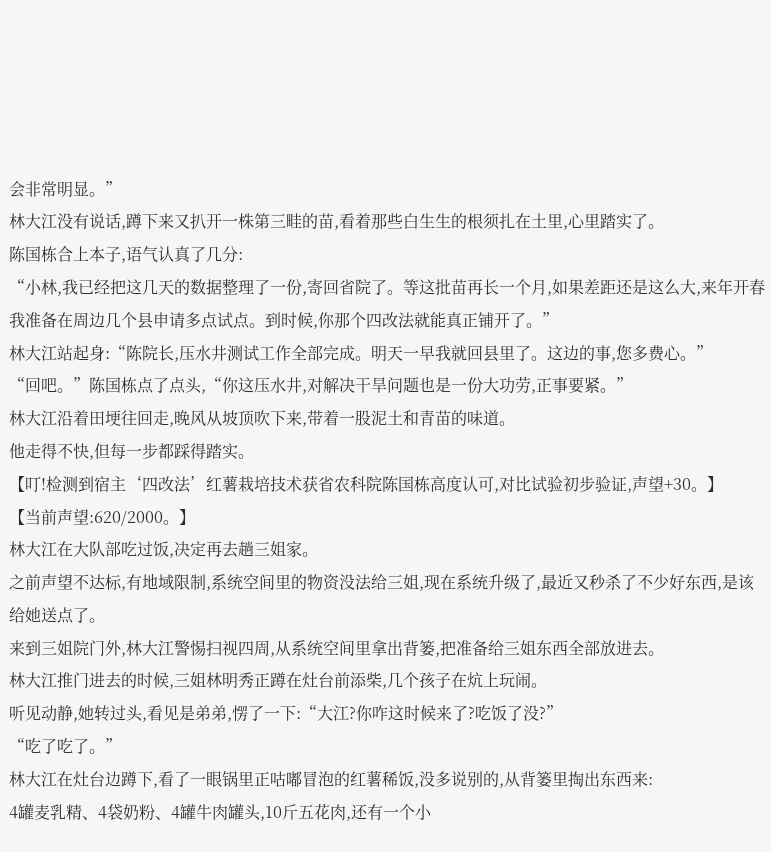会非常明显。”
林大江没有说话,蹲下来又扒开一株第三畦的苗,看着那些白生生的根须扎在土里,心里踏实了。
陈国栋合上本子,语气认真了几分:
“小林,我已经把这几天的数据整理了一份,寄回省院了。等这批苗再长一个月,如果差距还是这么大,来年开春我准备在周边几个县申请多点试点。到时候,你那个四改法就能真正铺开了。”
林大江站起身:“陈院长,压水井测试工作全部完成。明天一早我就回县里了。这边的事,您多费心。”
“回吧。”陈国栋点了点头,“你这压水井,对解决干旱问题也是一份大功劳,正事要紧。”
林大江沿着田埂往回走,晚风从坡顶吹下来,带着一股泥土和青苗的味道。
他走得不快,但每一步都踩得踏实。
【叮!检测到宿主‘四改法’红薯栽培技术获省农科院陈国栋高度认可,对比试验初步验证,声望+30。】
【当前声望:620/2000。】
林大江在大队部吃过饭,决定再去趟三姐家。
之前声望不达标,有地域限制,系统空间里的物资没法给三姐,现在系统升级了,最近又秒杀了不少好东西,是该给她送点了。
来到三姐院门外,林大江警惕扫视四周,从系统空间里拿出背篓,把准备给三姐东西全部放进去。
林大江推门进去的时候,三姐林明秀正蹲在灶台前添柴,几个孩子在炕上玩闹。
听见动静,她转过头,看见是弟弟,愣了一下:“大江?你咋这时候来了?吃饭了没?”
“吃了吃了。”
林大江在灶台边蹲下,看了一眼锅里正咕嘟冒泡的红薯稀饭,没多说别的,从背篓里掏出东西来:
4罐麦乳精、4袋奶粉、4罐牛肉罐头,10斤五花肉,还有一个小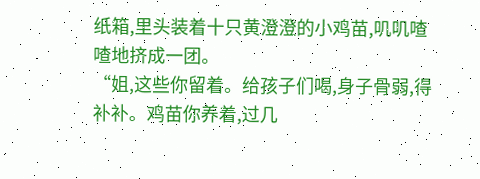纸箱,里头装着十只黄澄澄的小鸡苗,叽叽喳喳地挤成一团。
“姐,这些你留着。给孩子们喝,身子骨弱,得补补。鸡苗你养着,过几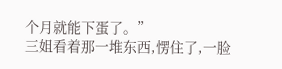个月就能下蛋了。”
三姐看着那一堆东西,愣住了,一脸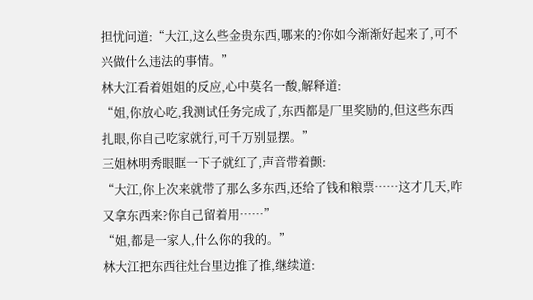担忧问道:“大江,这么些金贵东西,哪来的?你如今渐渐好起来了,可不兴做什么违法的事情。”
林大江看着姐姐的反应,心中莫名一酸,解释道:
“姐,你放心吃,我测试任务完成了,东西都是厂里奖励的,但这些东西扎眼,你自己吃家就行,可千万别显摆。”
三姐林明秀眼眶一下子就红了,声音带着颤:
“大江,你上次来就带了那么多东西,还给了钱和粮票……这才几天,咋又拿东西来?你自己留着用……”
“姐,都是一家人,什么你的我的。”
林大江把东西往灶台里边推了推,继续道: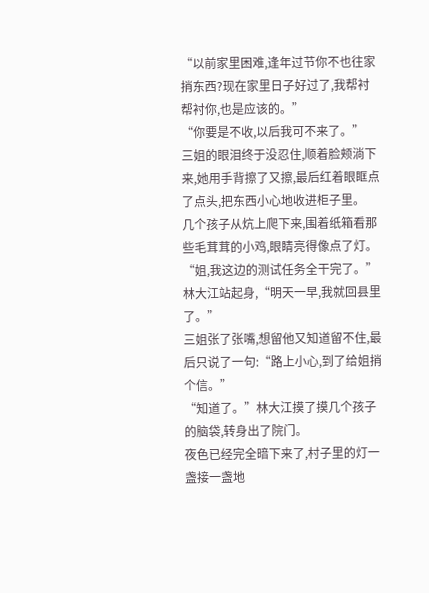“以前家里困难,逢年过节你不也往家捎东西?现在家里日子好过了,我帮衬帮衬你,也是应该的。”
“你要是不收,以后我可不来了。”
三姐的眼泪终于没忍住,顺着脸颊淌下来,她用手背擦了又擦,最后红着眼眶点了点头,把东西小心地收进柜子里。
几个孩子从炕上爬下来,围着纸箱看那些毛茸茸的小鸡,眼睛亮得像点了灯。
“姐,我这边的测试任务全干完了。”林大江站起身,“明天一早,我就回县里了。”
三姐张了张嘴,想留他又知道留不住,最后只说了一句:“路上小心,到了给姐捎个信。”
“知道了。”林大江摸了摸几个孩子的脑袋,转身出了院门。
夜色已经完全暗下来了,村子里的灯一盏接一盏地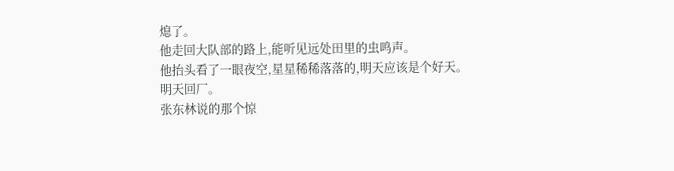熄了。
他走回大队部的路上,能听见远处田里的虫鸣声。
他抬头看了一眼夜空,星星稀稀落落的,明天应该是个好天。
明天回厂。
张东林说的那个惊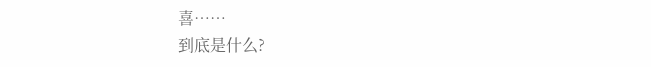喜……
到底是什么?